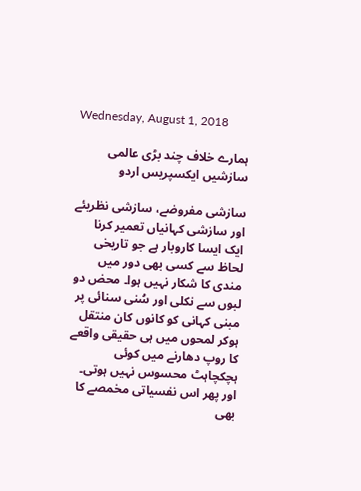Wednesday, August 1, 2018

ہمارے خلاف چند بڑی عالمی سازشیں ایکسپریس اردو

سازشی مفروضے، سازشی نظریئے اور سازشی کہانیاں تعمیر کرنا ایک ایسا کاروبار ہے جو تاریخی لحاظ سے کسی بھی دور میں مندی کا شکار نہیں ہوا۔ محض دو لبوں سے نکلی اور سُنی سنائی پر مبنی کہانی کو کانوں کان منتقل ہوکر لمحوں میں ہی حقیقی واقعے کا روپ دھارنے میں کوئی ہچکچاہٹ محسوس نہیں ہوتی۔ اور پھر اس نفسیاتی مخمصے کا بھی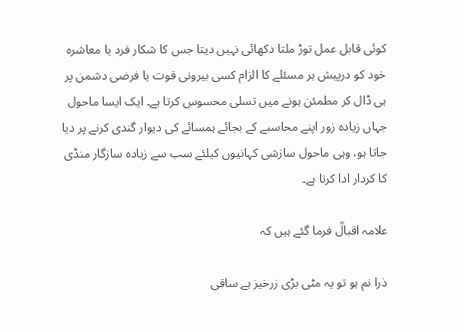کوئی قابل عمل توڑ ملتا دکھائی نہیں دیتا جس کا شکار فرد یا معاشرہ خود کو درپیش ہر مسئلے کا الزام کسی بیرونی قوت یا فرضی دشمن پر ہی ڈال کر مطمئن ہونے میں تسلی محسوس کرتا ہے۔ ایک ایسا ماحول جہاں زیادہ زور اپنے محاسبے کے بجائے ہمسائے کی دیوار گندی کرنے پر دیا جاتا ہو، وہی ماحول سازشی کہانیوں کیلئے سب سے زیادہ سازگار منڈی کا کردار ادا کرتا ہے۔

علامہ اقبالؒ فرما گئے ہیں کہ

ذرا نم ہو تو یہ مٹی بڑی زرخیز ہے ساقی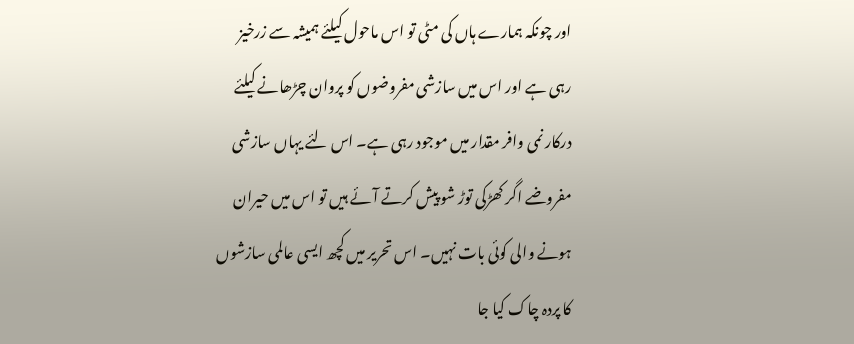اور چونکہ ہمارے ہاں کی مٹی تو اس ماحول کیلئے ہمیشہ سے زرخیز رہی ہے اور اس میں سازشی مفروضوں کو پروان چڑھانے کیلئے درکار نمی وافر مقدار میں موجود رہی ہے۔ اس لئے یہاں سازشی مفروضے اگر کھڑکی توڑ شو پیش کرتے آئے ہیں تو اس میں حیران ہونے والی کوئی بات نہیں۔ اس تحریر میں کچھ ایسی عالمی سازشوں کا پردہ چاک کیا جا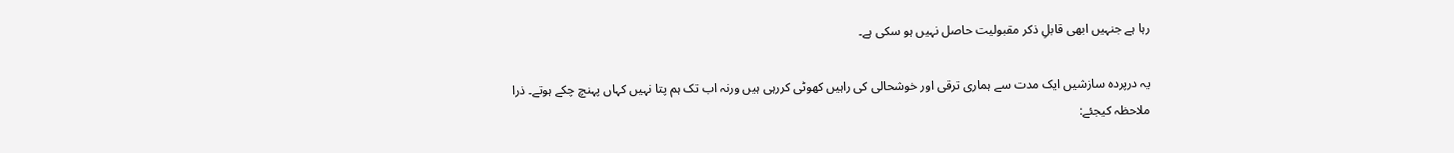رہا ہے جنہیں ابھی قابلِ ذکر مقبولیت حاصل نہیں ہو سکی ہے۔

یہ درپردہ سازشیں ایک مدت سے ہماری ترقی اور خوشحالی کی راہیں کھوٹی کررہی ہیں ورنہ اب تک ہم پتا نہیں کہاں پہنچ چکے ہوتے۔ ذرا ملاحظہ کیجئے: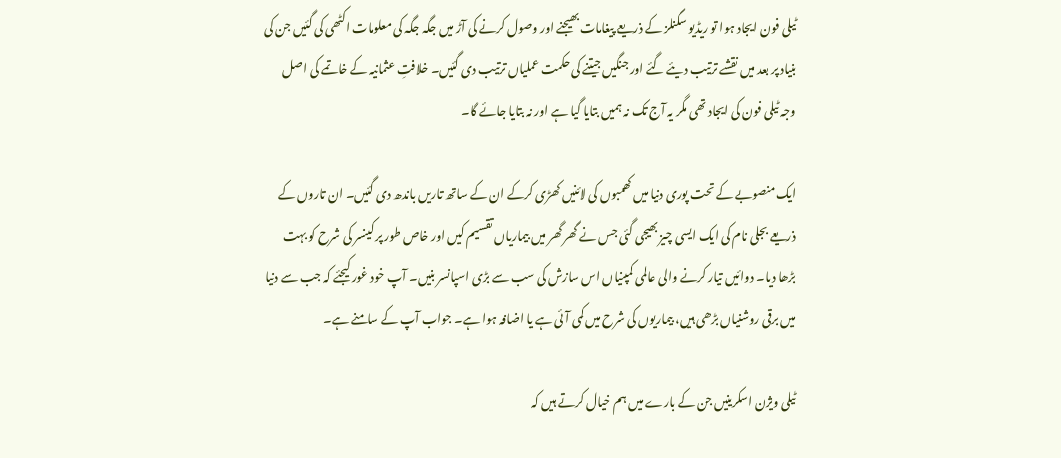ٹیلی فون ایجاد ہوا تو ریڈیو سگنلز کے ذریعے پیغامات بھیجنے اور وصول کرنے کی آڑ میں جگہ جگہ کی معلومات اکٹھی کی گئیں جن کی بنیاد پر بعد میں نقشے ترتیب دیئے گئے اور جنگیں جیتنے کی حکمت عملیاں ترتیب دی گئیں۔ خلافتِ عثمانیہ کے خاتمے کی اصل وجہ ٹیلی فون کی ایجاد تھی مگر یہ آج تک نہ ہمیں بتایا گیا ہے اور نہ بتایا جائے گا۔

ایک منصوبے کے تحت پوری دنیا میں کھمبوں کی لائنیں کھڑی کرکے ان کے ساتھ تاریں باندھ دی گئیں۔ ان تاروں کے ذریعے بجلی نام کی ایک ایسی چیز بھیجی گئی جس نے گھر گھر میں بیماریاں تقسیم کیں اور خاص طور پر کینسر کی شرح کو بہت بڑھا دیا۔ دوائیں تیار کرنے والی عالمی کمپنیاں اس سازش کی سب سے بڑی اسپانسر بنیں۔ آپ خود غور کیجئے کہ جب سے دنیا میں برقی روشنیاں بڑھی ہیں، بیماریوں کی شرح میں کمی آئی ہے یا اضافہ ہوا ہے۔ جواب آپ کے سامنے ہے۔

ٹیلی ویژن اسکرینیں جن کے بارے میں ہم خیال کرتے ہیں کہ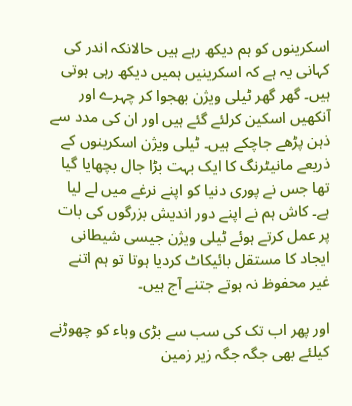اسکرینوں کو ہم دیکھ رہے ہیں حالانکہ اندر کی کہانی یہ ہے کہ اسکرینیں ہمیں دیکھ رہی ہوتی ہیں۔ گھر گھر ٹیلی ویژن بھجوا کر چہرے اور آنکھیں اسکین کرلئے گئے ہیں اور ان کی مدد سے ذہن پڑھے جاچکے ہیں۔ ٹیلی ویژن اسکرینوں کے ذریعے مانیٹرنگ کا ایک بہت بڑا جال بچھایا گیا تھا جس نے پوری دنیا کو اپنے نرغے میں لے لیا ہے۔ کاش ہم نے اپنے دور اندیش بزرگوں کی بات پر عمل کرتے ہوئے ٹیلی ویژن جیسی شیطانی ایجاد کا مستقل بائیکاٹ کردیا ہوتا تو ہم اتنے غیر محفوظ نہ ہوتے جتنے آج ہیں۔

اور پھر اب تک کی سب سے بڑی وباء کو چھوڑنے کیلئے بھی جگہ جگہ زیر زمین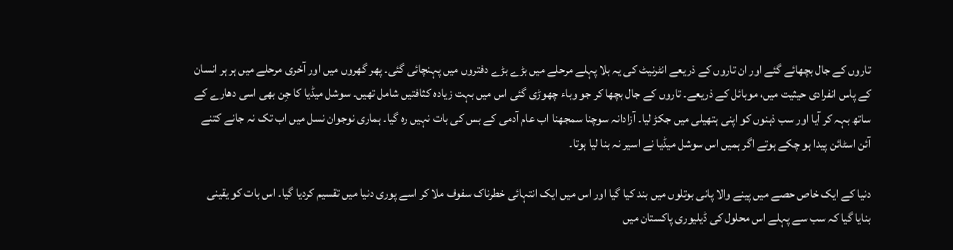تاروں کے جال بچھائے گئے اور ان تاروں کے ذریعے انٹرنیٹ کی یہ بلا پہلے مرحلے میں بڑے بڑے دفتروں میں پہنچائی گئی۔ پھر گھروں میں اور آخری مرحلے میں ہر ہر انسان کے پاس انفرادی حیثیت میں، موبائل کے ذریعے۔ تاروں کے جال بچھا کر جو وباء چھوڑی گئی اس میں بہت زیادہ کثافتیں شامل تھیں۔ سوشل میڈیا کا جِن بھی اسی دھارے کے ساتھ بہہ کر آیا اور سب ذہنوں کو اپنی ہتھیلی میں جکڑ لیا۔ آزادانہ سوچنا سمجھنا اب عام آدمی کے بس کی بات نہیں رہ گیا۔ ہماری نوجوان نسل میں اب تک نہ جانے کتنے آئن اسٹائن پیدا ہو چکے ہوتے اگر ہمیں اس سوشل میڈیا نے اسیر نہ بنا لیا ہوتا۔

دنیا کے ایک خاص حصے میں پینے والا پانی بوتلوں میں بند کیا گیا اور اس میں ایک انتہائی خطرناک سفوف ملا کر اسے پوری دنیا میں تقسیم کردیا گیا۔ اس بات کو یقینی بنایا گیا کہ سب سے پہلے اس محلول کی ڈیلیوری پاکستان میں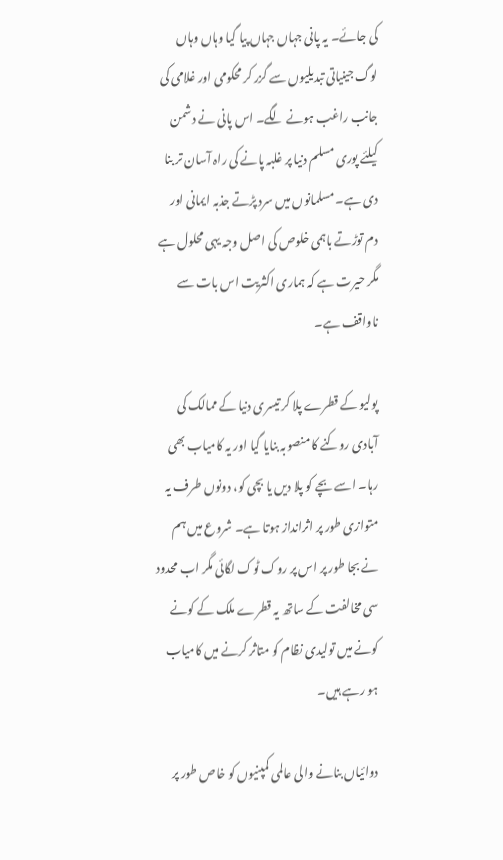کی جائے۔ یہ پانی جہاں جہاں پیا گیا وہاں وہاں لوگ جینیاتی تبدیلیوں سے گزر کر محکومی اور غلامی کی جانب راغب ہونے لگے۔ اس پانی نے دشمن کیلئے پوری مسلم دنیا پر غلبہ پانے کی راہ آسان تر بنا دی ہے۔ مسلمانوں میں سرد پڑتے جذبہ ایمانی اور دم توڑتے باہمی خلوص کی اصل وجہ یہی محلول ہے مگر حیرت ہے کہ ہماری اکثریت اس بات سے ناواقف ہے۔

پولیو کے قطرے پلا کر تیسری دنیا کے ممالک کی آبادی روکنے کا منصوبہ بنایا گیا اور یہ کامیاب بھی رہا۔ اسے بچے کو پلا دیں یا بچی کو، دونوں طرف یہ متوازی طور پر اثرانداز ہوتا ہے۔ شروع میں ہم نے بجا طور پر اس پر روک ٹوک لگائی مگر اب محدود سی مخالفت کے ساتھ یہ قطرے ملک کے کونے کونے میں تولیدی نظام کو متاثر کرنے میں کامیاب ہو رہے ہیں۔

دوائیاں بنانے والی عالمی کمپنیوں کو خاص طور پر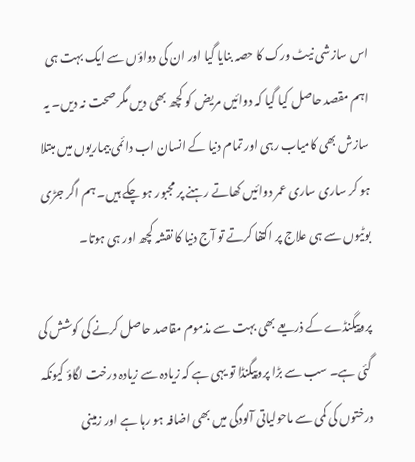اس سازشی نیٹ ورک کا حصہ بنایا گیا اور ان کی دواؤں سے ایک بہت ہی اہم مقصد حاصل کیا گیا کہ دوائیں مریض کو کچھ بھی دیں مگر صحت نہ دیں۔ یہ سازش بھی کامیاب رہی اور تمام دنیا کے انسان اب دائمی بیماریوں میں مبتلا ہو کر ساری ساری عمر دوائیں کھاتے رہنے پر مجبور ہو چکے ہیں۔ ہم اگر جڑی بوٹیوں سے ہی علاج پر اکتفا کرتے تو آج دنیا کا نقشہ کچھ اور ہی ہوتا۔

پروپیگنڈے کے ذریعے بھی بہت سے مذموم مقاصد حاصل کرنے کی کوشش کی گئی ہے۔ سب سے بڑا پروپیگنڈا تو یہی ہے کہ زیادہ سے زیادہ درخت لگاؤ کیونکہ درختوں کی کمی سے ماحولیاتی آلودگی میں بھی اضافہ ہو رہا ہے اور زمینی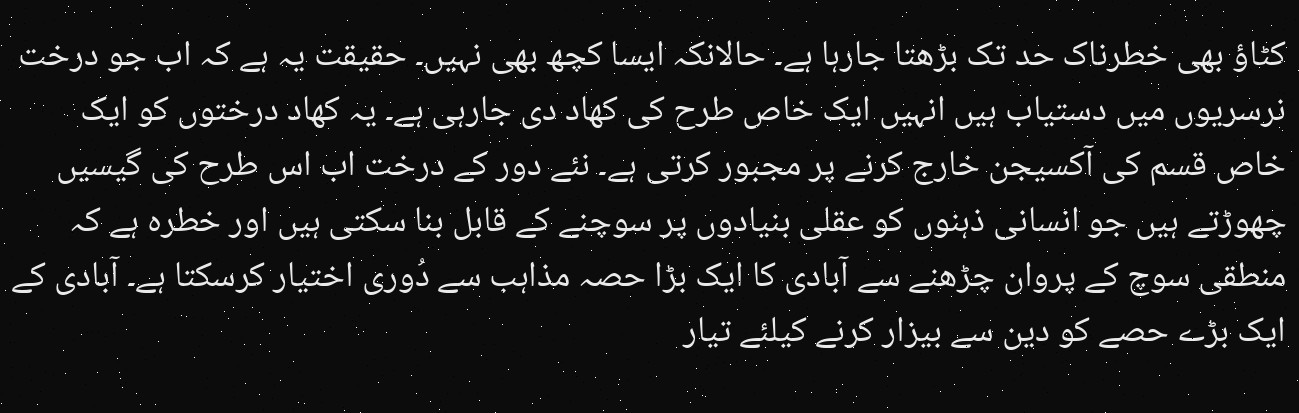کٹاؤ بھی خطرناک حد تک بڑھتا جارہا ہے۔ حالانکہ ایسا کچھ بھی نہیں۔ حقیقت یہ ہے کہ اب جو درخت نرسریوں میں دستیاب ہیں انہیں ایک خاص طرح کی کھاد دی جارہی ہے۔ یہ کھاد درختوں کو ایک خاص قسم کی آکسیجن خارج کرنے پر مجبور کرتی ہے۔ نئے دور کے درخت اب اس طرح کی گیسیں چھوڑتے ہیں جو انسانی ذہنوں کو عقلی بنیادوں پر سوچنے کے قابل بنا سکتی ہیں اور خطرہ ہے کہ منطقی سوچ کے پروان چڑھنے سے آبادی کا ایک بڑا حصہ مذاہب سے دُوری اختیار کرسکتا ہے۔ آبادی کے ایک بڑے حصے کو دین سے بیزار کرنے کیلئے تیار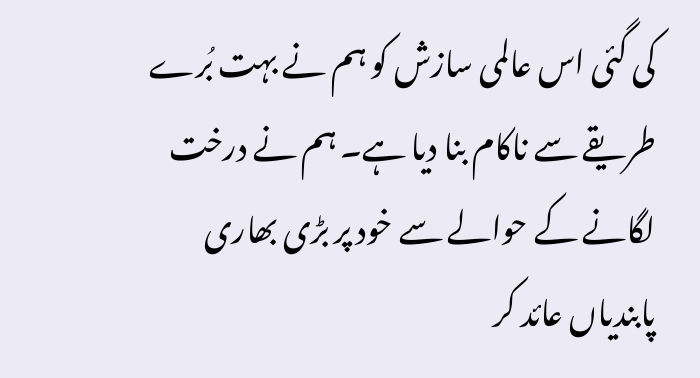کی گئی اس عالمی سازش کو ہم نے بہت بُرے طریقے سے ناکام بنا دیا ہے۔ ہم نے درخت لگانے کے حوالے سے خود پر بڑی بھاری پابندیاں عائد کر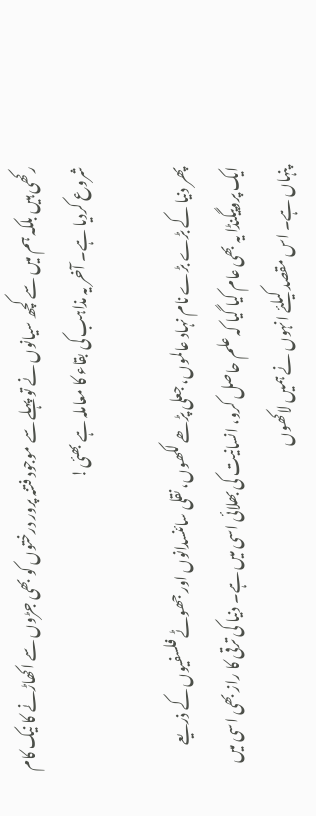رکھی ہیں بلکہ ہم میں سے کچھ سیانوں نے تو پہلے سے موجود فتنہ پرور درختوں کو بھی جڑوں سے اکھاڑنے کا نیک کام شروع کردیا ہے۔ آخر یہ مذاہب کی بقاء کا معاملہ ہے بھئی!

پھر دنیا کے بڑے بڑے نام نہاد عالموں، جعلی پڑھے لکھوں، نقلی سائنسدانوں اور جھوٹے فلسفیوں کے ذریعے ایک پروپیگنڈا یہ بھی عام کیا گیا کہ علم حاصل کرو، انسانیت کی بھلائی اسی میں ہے۔ دنیا کی ترقی کا راز بھی اسی میں پنہاں ہے۔ اس مقصد کیلئے انہوں نے ہمیں لاکھوں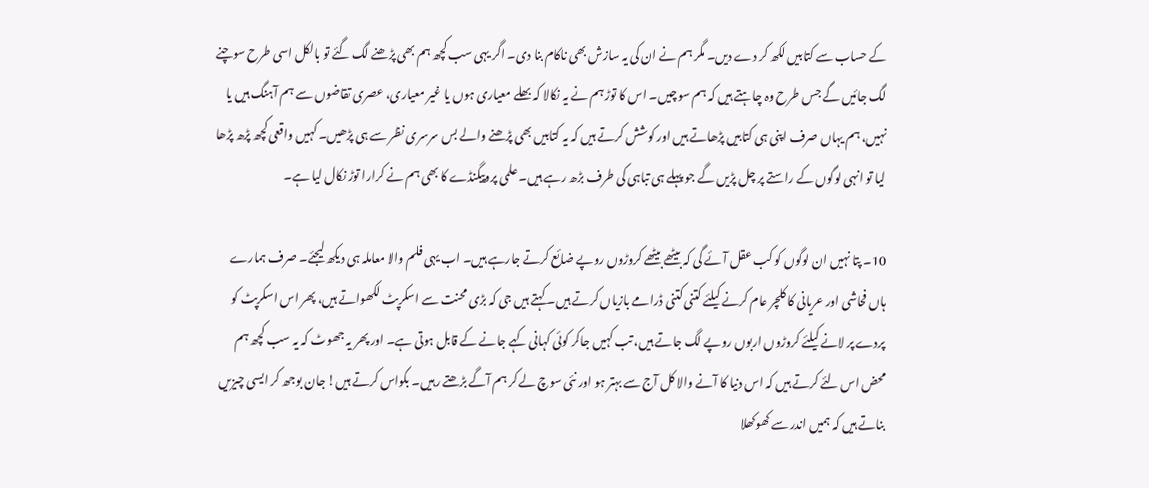کے حساب سے کتابیں لکھ کر دے دیں۔ مگر ہم نے ان کی یہ سازش بھی ناکام بنا دی۔ اگر یہی سب کچھ ہم بھی پڑھنے لگ گئے تو بالکل اسی طرح سوچنے لگ جائیں گے جس طرح وہ چاہتے ہیں کہ ہم سوچیں۔ اس کا توڑ ہم نے یہ نکالا کہ بھلے معیاری ہوں یا غیر معیاری، عصری تقاضوں سے ہم آہنگ ہیں یا نہیں، ہم یہاں صرف اپنی ہی کتابیں پڑھاتے ہیں اور کوشش کرتے ہیں کہ یہ کتابیں بھی پڑھنے والے بس سرسری نظر سے ہی پڑھیں۔ کہیں واقعی کچھ پڑھ پڑھا لیا تو انہی لوگوں کے راستے پر چل پڑیں گے جو پہلے ہی تباہی کی طرف بڑھ رہے ہیں۔ علمی پروپیگنڈے کا بھی ہم نے کرارا توڑ نکال لیا ہے۔

10۔ پتا نہیں ان لوگوں کو کب عقل آئے گی کہ بیٹھے بیٹھے کروڑوں روپے ضائع کرتے جارہے ہیں۔ اب یہی فلم والا معاملہ ہی دیکھ لیجئے۔ صرف ہمارے ہاں فحاشی اور عریانی کا کلچر عام کرنے کیلئے کتنی کتنی ڈرامے بازیاں کرتے ہیں۔ کہتے ہیں جی کہ بڑی محنت سے اسکرپٹ لکھواتے ہیں، پھر اس اسکرپٹ کو پردے پر لانے کیلئے کروڑوں اربوں روپے لگ جاتے ہیں، تب کہیں جاکر کوئی کہانی کہے جانے کے قابل ہوتی ہے۔ اور پھر یہ جھوٹ کہ یہ سب کچھ ہم محض اس لئے کرتے ہیں کہ اس دنیا کا آنے والا کل آج سے بہتر ہو اور نئی سوچ لے کر ہم آگے بڑھتے رہیں۔ بکواس کرتے ہیں! جان بوجھ کر ایسی چیزیں بناتے ہیں کہ ہمیں اندر سے کھوکھلا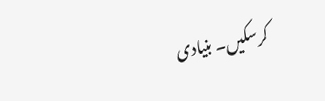کرسکیں۔ بنیادی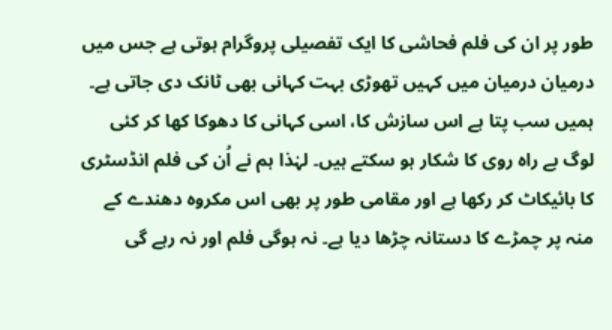طور پر ان کی فلم فحاشی کا ایک تفصیلی پروگرام ہوتی ہے جس میں درمیان درمیان میں کہیں تھوڑی بہت کہانی بھی ٹانک دی جاتی ہے۔ ہمیں سب پتا ہے اس سازش کا، اسی کہانی کا دھوکا کھا کر کئی لوگ بے راہ روی کا شکار ہو سکتے ہیں۔ لہٰذا ہم نے اُن کی فلم انڈسٹری کا بائیکاٹ کر رکھا ہے اور مقامی طور پر بھی اس مکروہ دھندے کے منہ پر چمڑے کا دستانہ چڑھا دیا ہے۔ نہ ہوگی فلم اور نہ رہے گی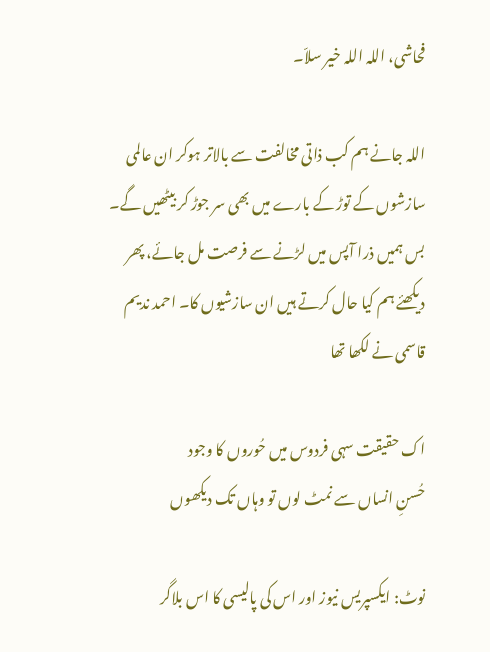فحاشی، اللہ اللہ خیر سلاّ۔

اللہ جانے ہم کب ذاتی مخالفت سے بالاتر ہوکر ان عالمی سازشوں کے توڑ کے بارے میں بھی سر جوڑ کر بیٹھیں گے۔ بس ہمیں ذرا آپس میں لڑنے سے فرصت مل جائے، پھر دیکھئے ہم کیا حال کرتے ہیں ان سازشیوں کا۔ احمد ندیم قاسمی نے لکھا تھا

اک حقیقت سہی فردوس میں حُوروں کا وجود
حُسنِ انساں سے نمٹ لوں تو وہاں تک دیکھوں

نوٹ: ایکسپریس نیوز اور اس کی پالیسی کا اس بلاگر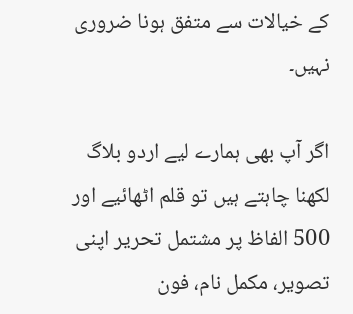کے خیالات سے متفق ہونا ضروری نہیں۔

اگر آپ بھی ہمارے لیے اردو بلاگ لکھنا چاہتے ہیں تو قلم اٹھائیے اور 500 الفاظ پر مشتمل تحریر اپنی تصویر، مکمل نام، فون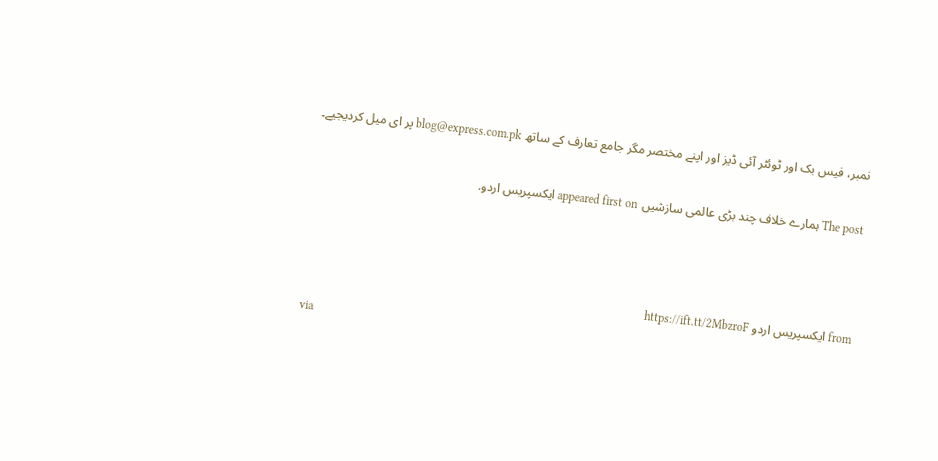نمبر، فیس بک اور ٹوئٹر آئی ڈیز اور اپنے مختصر مگر جامع تعارف کے ساتھ blog@express.com.pk پر ای میل کردیجیے۔

The post ہمارے خلاف چند بڑی عالمی سازشیں appeared first on ایکسپریس اردو.



from ایکسپریس اردو https://ift.tt/2MbzroF
via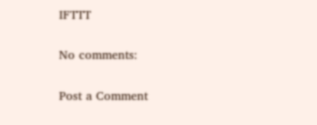IFTTT

No comments:

Post a Comment